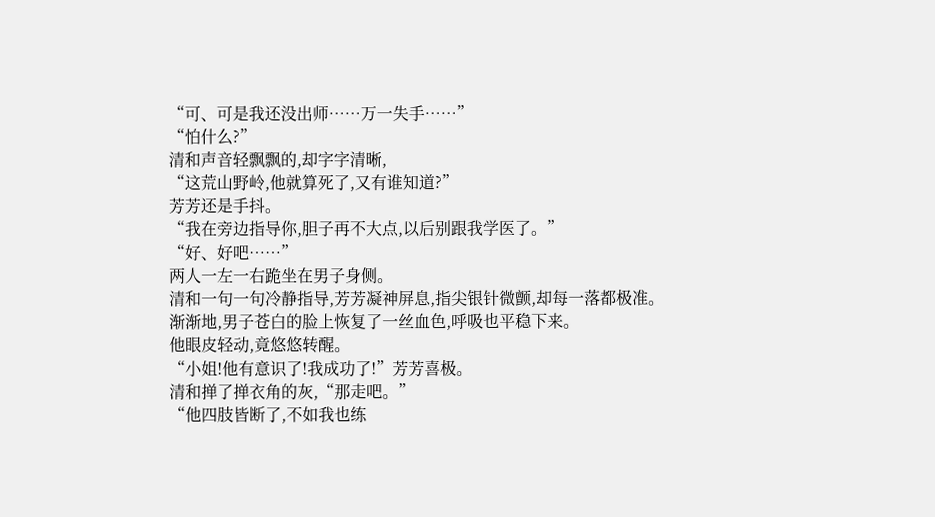“可、可是我还没出师……万一失手……”
“怕什么?”
清和声音轻飘飘的,却字字清晰,
“这荒山野岭,他就算死了,又有谁知道?”
芳芳还是手抖。
“我在旁边指导你,胆子再不大点,以后别跟我学医了。”
“好、好吧……”
两人一左一右跪坐在男子身侧。
清和一句一句冷静指导,芳芳凝神屏息,指尖银针微颤,却每一落都极准。
渐渐地,男子苍白的脸上恢复了一丝血色,呼吸也平稳下来。
他眼皮轻动,竟悠悠转醒。
“小姐!他有意识了!我成功了!”芳芳喜极。
清和掸了掸衣角的灰,“那走吧。”
“他四肢皆断了,不如我也练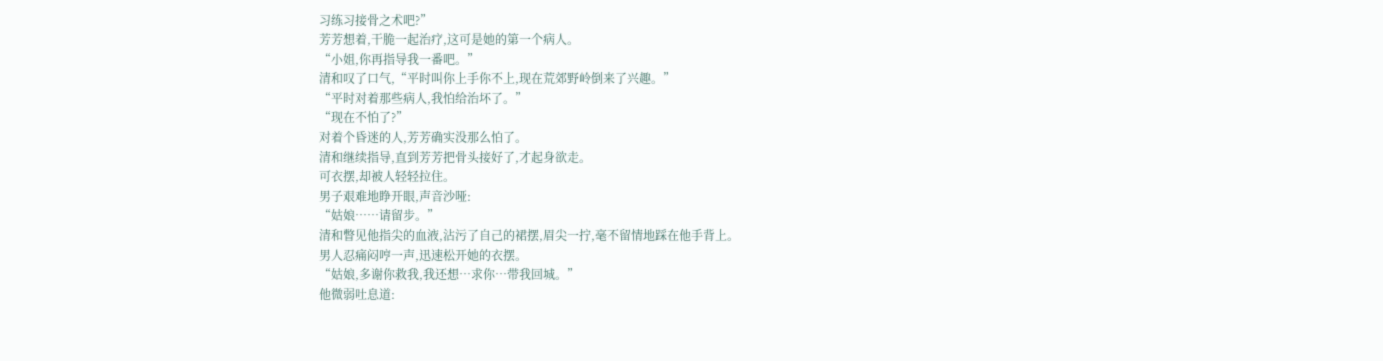习练习接骨之术吧?”
芳芳想着,干脆一起治疗,这可是她的第一个病人。
“小姐,你再指导我一番吧。”
清和叹了口气,“平时叫你上手你不上,现在荒郊野岭倒来了兴趣。”
“平时对着那些病人,我怕给治坏了。”
“现在不怕了?”
对着个昏迷的人,芳芳确实没那么怕了。
清和继续指导,直到芳芳把骨头接好了,才起身欲走。
可衣摆,却被人轻轻拉住。
男子艰难地睁开眼,声音沙哑:
“姑娘……请留步。”
清和瞥见他指尖的血液,沾污了自己的裙摆,眉尖一拧,毫不留情地踩在他手背上。
男人忍痛闷哼一声,迅速松开她的衣摆。
“姑娘,多谢你救我,我还想…求你…带我回城。”
他微弱吐息道: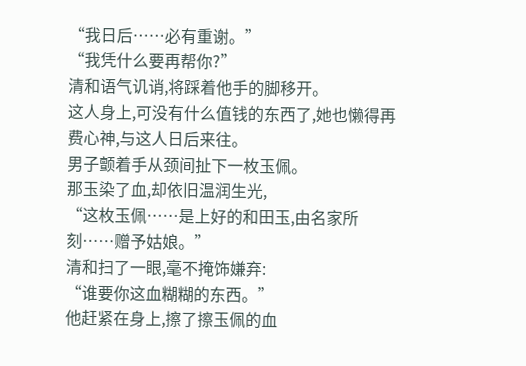“我日后……必有重谢。”
“我凭什么要再帮你?”
清和语气讥诮,将踩着他手的脚移开。
这人身上,可没有什么值钱的东西了,她也懒得再费心神,与这人日后来往。
男子颤着手从颈间扯下一枚玉佩。
那玉染了血,却依旧温润生光,
“这枚玉佩……是上好的和田玉,由名家所刻……赠予姑娘。”
清和扫了一眼,毫不掩饰嫌弃:
“谁要你这血糊糊的东西。”
他赶紧在身上,擦了擦玉佩的血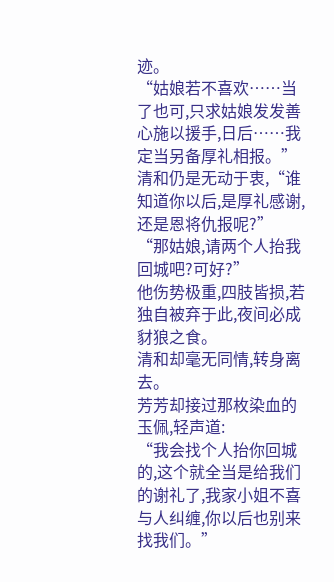迹。
“姑娘若不喜欢……当了也可,只求姑娘发发善心施以援手,日后……我定当另备厚礼相报。”
清和仍是无动于衷,“谁知道你以后,是厚礼感谢,还是恩将仇报呢?”
“那姑娘,请两个人抬我回城吧?可好?”
他伤势极重,四肢皆损,若独自被弃于此,夜间必成豺狼之食。
清和却毫无同情,转身离去。
芳芳却接过那枚染血的玉佩,轻声道:
“我会找个人抬你回城的,这个就全当是给我们的谢礼了,我家小姐不喜与人纠缠,你以后也别来找我们。”